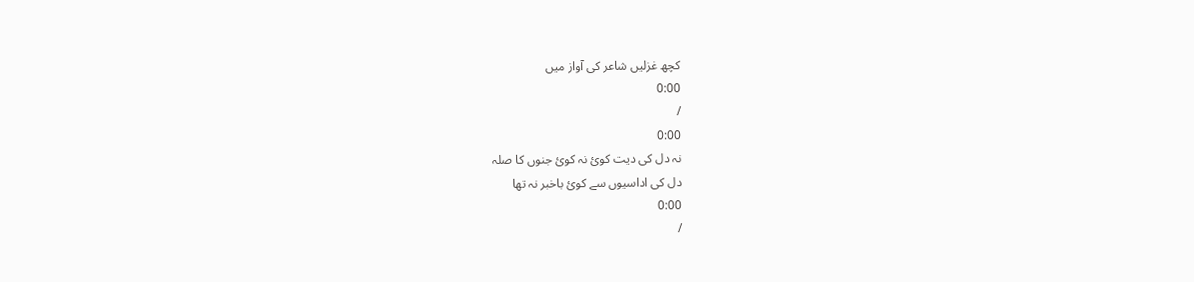کچھ غزلیں شاعر کی آواز میں
0:00
/
0:00
نہ دل کی دیت کوئ نہ کوئ جنوں کا صلہ
دل کی اداسیوں سے کوئ باخبر نہ تھا
0:00
/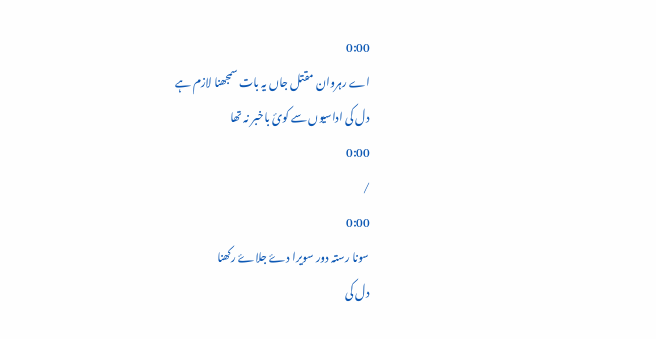0:00
اے رہروان مقتل جاں یہ بات سمجھنا لازم ہے
دل کی اداسیوں سے کوئ باخبر نہ تھا
0:00
/
0:00
سونا رستہ دور سویرا دۓ جلاۓ رکھنا
دل کی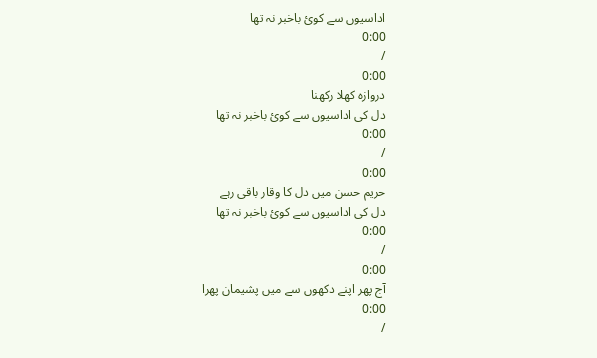اداسیوں سے کوئ باخبر نہ تھا
0:00
/
0:00
دروازہ کھلا رکھنا
دل کی اداسیوں سے کوئ باخبر نہ تھا
0:00
/
0:00
حریم حسن میں دل کا وقار باقی رہے
دل کی اداسیوں سے کوئ باخبر نہ تھا
0:00
/
0:00
آج پھر اپنے دکھوں سے میں پشیمان پھرا
0:00
/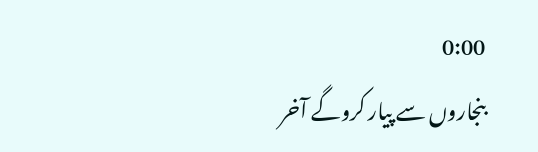0:00
بنجاروں سے پیار کروگے آخر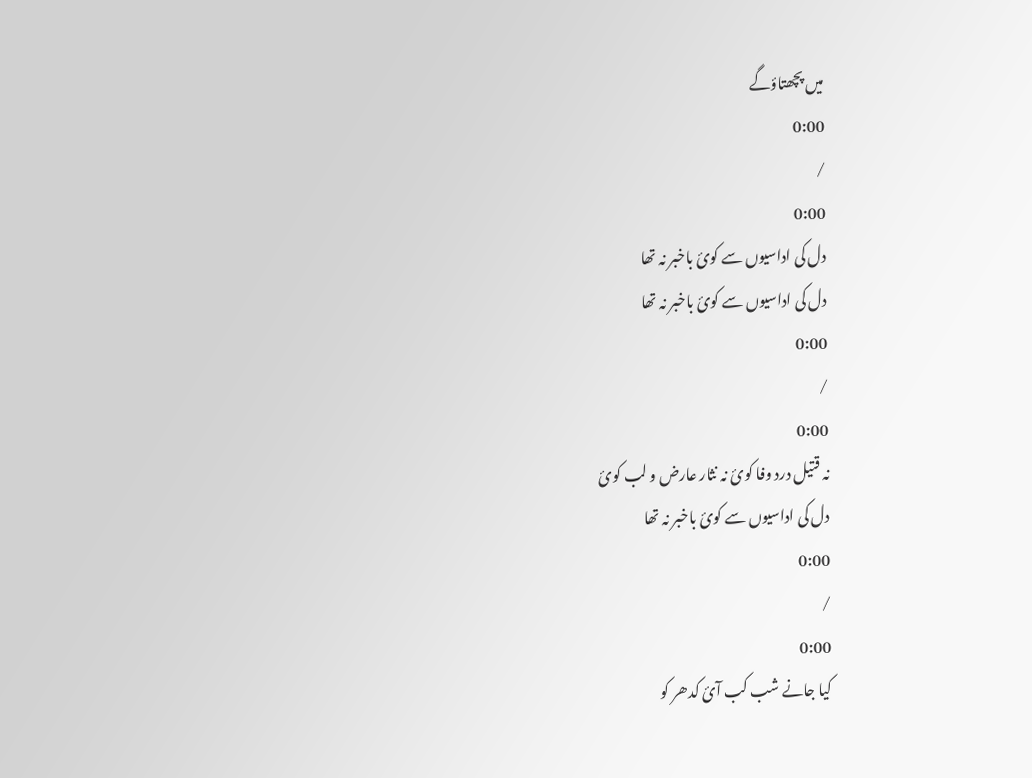میں پچھتاؤگے
0:00
/
0:00
دل کی اداسیوں سے کوئ باخبر نہ تھا
دل کی اداسیوں سے کوئ باخبر نہ تھا
0:00
/
0:00
نہ قتیل درد وفا کوئ نہ نثار عارض و لب کوئ
دل کی اداسیوں سے کوئ باخبر نہ تھا
0:00
/
0:00
کیا جانے شب کب آئ کدھر کو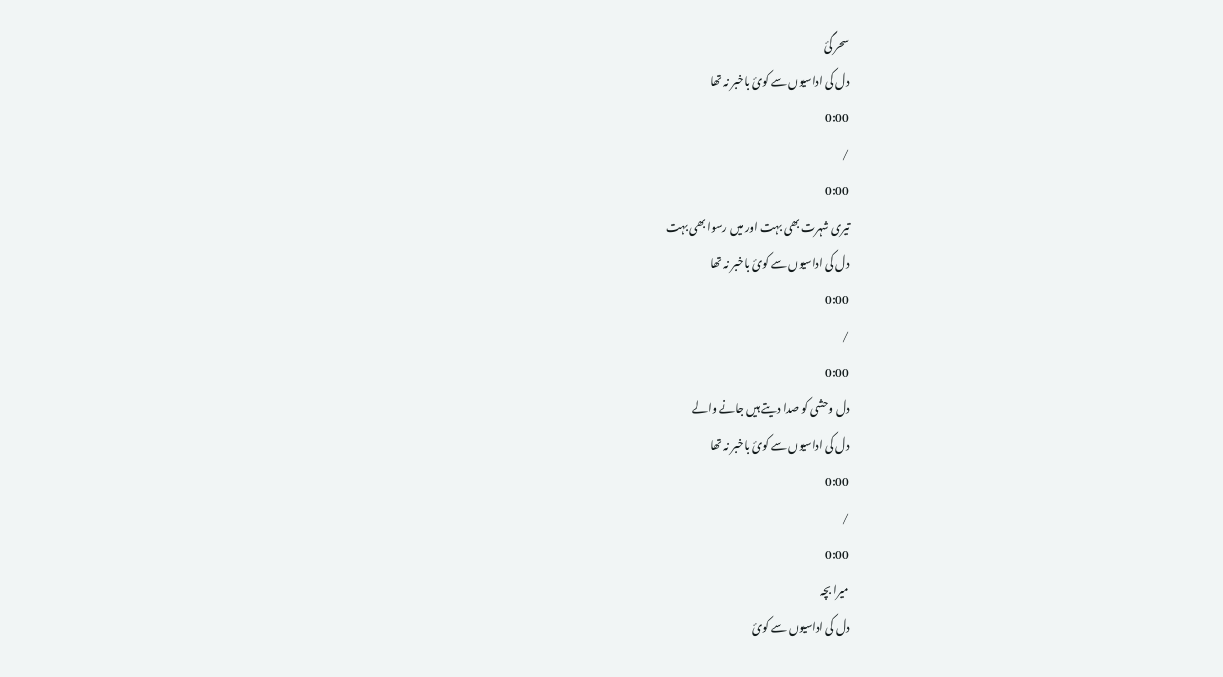سحر گئ
دل کی اداسیوں سے کوئ باخبر نہ تھا
0:00
/
0:00
تیری شہرت بھی بہت اور میں رسوا بھی بہت
دل کی اداسیوں سے کوئ باخبر نہ تھا
0:00
/
0:00
دل وحشی کو صدا دیتے ہیں جانے والے
دل کی اداسیوں سے کوئ باخبر نہ تھا
0:00
/
0:00
میرا بچہ
دل کی اداسیوں سے کوئ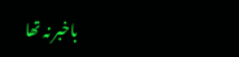باخبر نہ تھا